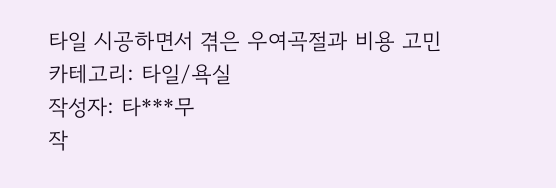타일 시공하면서 겪은 우여곡절과 비용 고민
카테고리: 타일/욕실
작성자: 타***무
작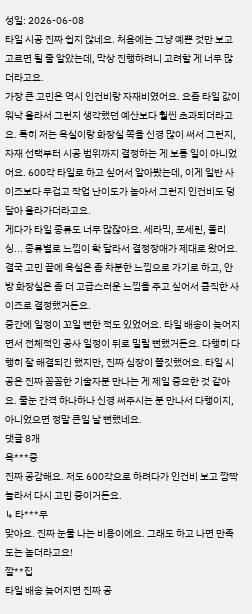성일: 2026-06-08
타일 시공 진짜 쉽지 않네요. 처음에는 그냥 예쁜 것만 보고 고르면 될 줄 알았는데, 막상 진행하려니 고려할 게 너무 많더라고요.
가장 큰 고민은 역시 인건비랑 자재비였어요. 요즘 타일 값이 워낙 올라서 그런지 생각했던 예산보다 훨씬 초과되더라고요. 특히 저는 욕실이랑 화장실 쪽을 신경 많이 써서 그런지, 자재 선택부터 시공 범위까지 결정하는 게 보통 일이 아니었어요. 600각 타일로 하고 싶어서 알아봤는데, 이게 일반 사이즈보다 무겁고 작업 난이도가 높아서 그런지 인건비도 덩달아 올라가더라고요.
게다가 타일 종류도 너무 많잖아요. 세라믹, 포세린, 폴리싱... 종류별로 느낌이 확 달라서 결정장애가 제대로 왔어요. 결국 고민 끝에 욕실은 좀 차분한 느낌으로 가기로 하고, 안방 화장실은 좀 더 고급스러운 느낌을 주고 싶어서 큼직한 사이즈로 결정했거든요.
중간에 일정이 꼬일 뻔한 적도 있었어요. 타일 배송이 늦어지면서 전체적인 공사 일정이 뒤로 밀릴 뻔했거든요. 다행히 다행히 잘 해결되긴 했지만, 진짜 심장이 쫄깃했어요. 타일 시공은 진짜 꼼꼼한 기술자분 만나는 게 제일 중요한 것 같아요. 줄눈 간격 하나하나 신경 써주시는 분 만나서 다행이지, 아니었으면 정말 큰일 날 뻔했네요.
댓글 8개
욕***중
진짜 공감해요. 저도 600각으로 하려다가 인건비 보고 깜짝 놀라서 다시 고민 중이거든요.
↳ 타***무
맞아요. 진짜 눈물 나는 비용이에요. 그래도 하고 나면 만족도는 높더라고요!
깔**집
타일 배송 늦어지면 진짜 공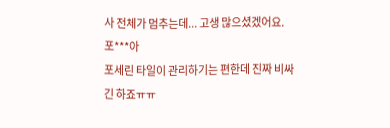사 전체가 멈추는데... 고생 많으셨겠어요.
포***아
포세린 타일이 관리하기는 편한데 진짜 비싸긴 하죠ㅠㅠ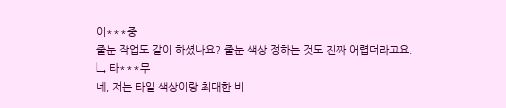이***중
줄눈 작업도 같이 하셨나요? 줄눈 색상 정하는 것도 진짜 어렵더라고요.
↳ 타***무
네, 저는 타일 색상이랑 최대한 비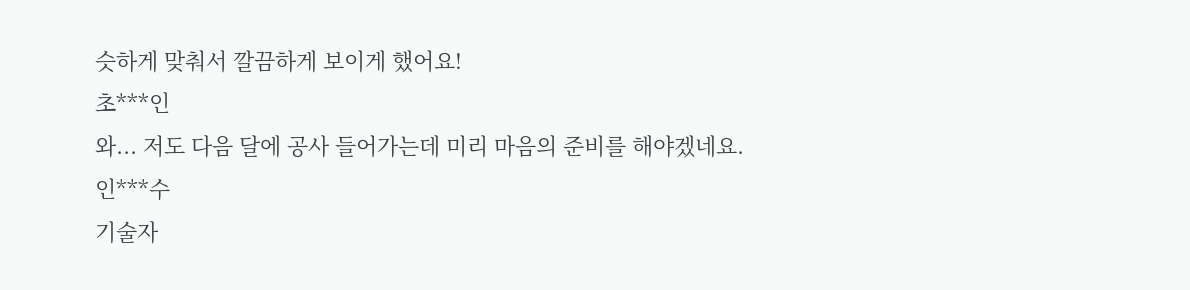슷하게 맞춰서 깔끔하게 보이게 했어요!
초***인
와... 저도 다음 달에 공사 들어가는데 미리 마음의 준비를 해야겠네요.
인***수
기술자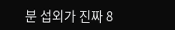분 섭외가 진짜 8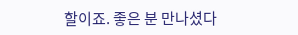할이죠. 좋은 분 만나셨다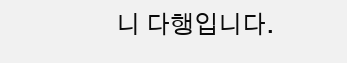니 다행입니다.